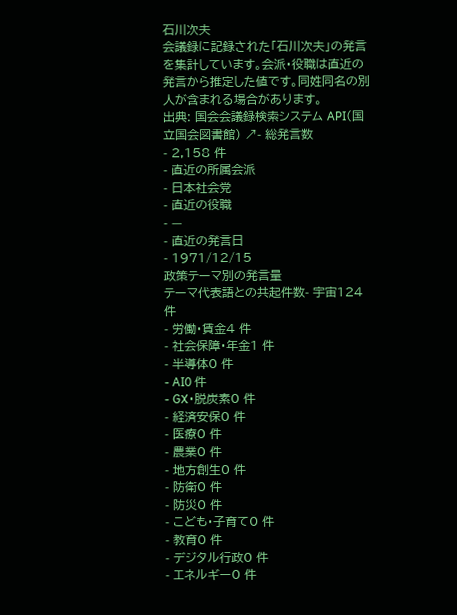石川次夫
会議録に記録された「石川次夫」の発言を集計しています。会派・役職は直近の発言から推定した値です。同姓同名の別人が含まれる場合があります。
出典: 国会会議録検索システム API(国立国会図書館) ↗- 総発言数
- 2,158 件
- 直近の所属会派
- 日本社会党
- 直近の役職
- —
- 直近の発言日
- 1971/12/15
政策テーマ別の発言量
テーマ代表語との共起件数- 宇宙124 件
- 労働・賃金4 件
- 社会保障・年金1 件
- 半導体0 件
- AI0 件
- GX・脱炭素0 件
- 経済安保0 件
- 医療0 件
- 農業0 件
- 地方創生0 件
- 防衛0 件
- 防災0 件
- こども・子育て0 件
- 教育0 件
- デジタル行政0 件
- エネルギー0 件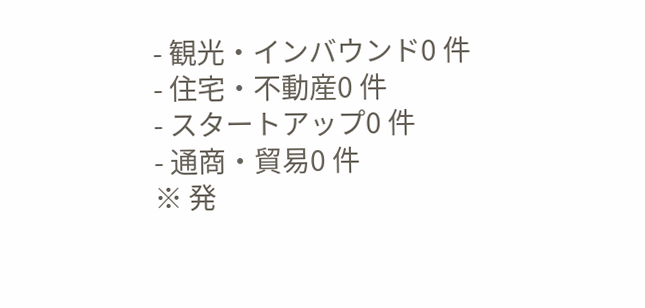- 観光・インバウンド0 件
- 住宅・不動産0 件
- スタートアップ0 件
- 通商・貿易0 件
※ 発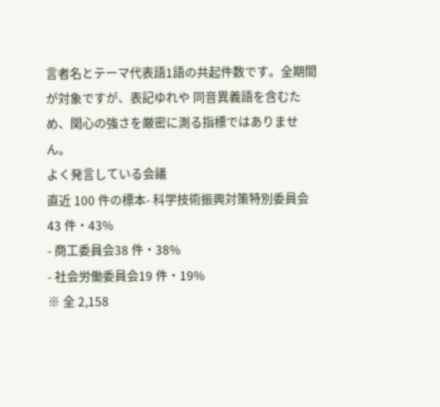言者名とテーマ代表語1語の共起件数です。全期間が対象ですが、表記ゆれや 同音異義語を含むため、関心の強さを厳密に測る指標ではありません。
よく発言している会議
直近 100 件の標本- 科学技術振興対策特別委員会43 件・43%
- 商工委員会38 件・38%
- 社会労働委員会19 件・19%
※ 全 2,158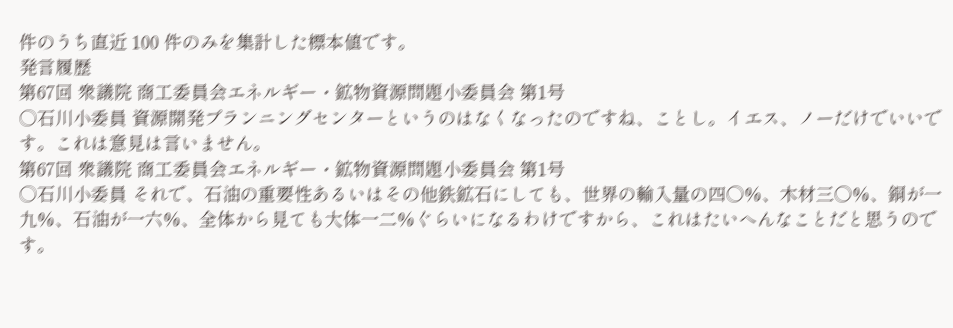件のうち直近 100 件のみを集計した標本値です。
発言履歴
第67回 衆議院 商工委員会エネルギー・鉱物資源問題小委員会 第1号
○石川小委員 資源開発プランニングセンターというのはなくなったのですね、ことし。イエス、ノーだけでいいです。これは意見は言いません。
第67回 衆議院 商工委員会エネルギー・鉱物資源問題小委員会 第1号
○石川小委員 それで、石油の重要性あるいはその他鉄鉱石にしても、世界の輸入量の四〇%、木材三〇%、銅が一九%、石油が一六%、全体から見ても大体一二%ぐらいになるわけですから、これはたいへんなことだと思うのです。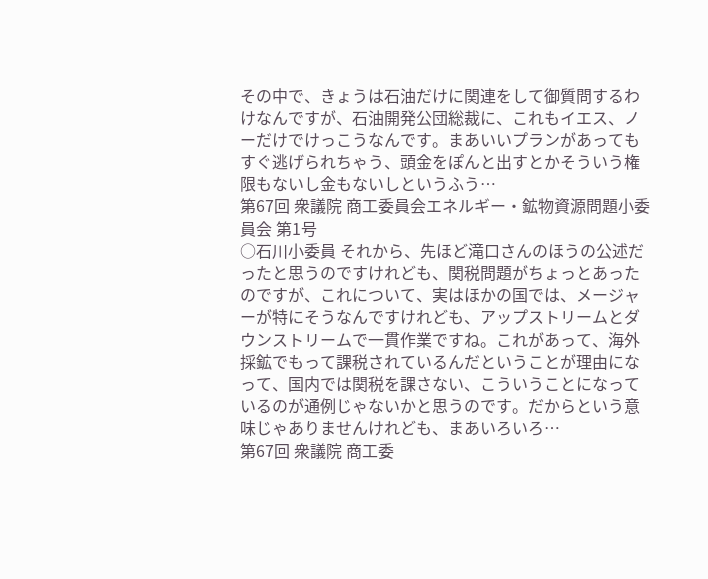その中で、きょうは石油だけに関連をして御質問するわけなんですが、石油開発公団総裁に、これもイエス、ノーだけでけっこうなんです。まあいいプランがあってもすぐ逃げられちゃう、頭金をぽんと出すとかそういう権限もないし金もないしというふう…
第67回 衆議院 商工委員会エネルギー・鉱物資源問題小委員会 第1号
○石川小委員 それから、先ほど滝口さんのほうの公述だったと思うのですけれども、関税問題がちょっとあったのですが、これについて、実はほかの国では、メージャーが特にそうなんですけれども、アップストリームとダウンストリームで一貫作業ですね。これがあって、海外採鉱でもって課税されているんだということが理由になって、国内では関税を課さない、こういうことになっているのが通例じゃないかと思うのです。だからという意味じゃありませんけれども、まあいろいろ…
第67回 衆議院 商工委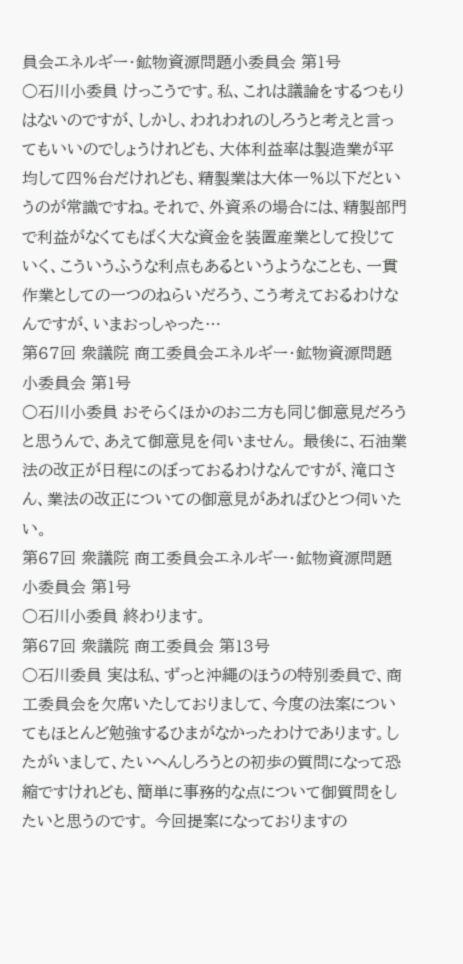員会エネルギー・鉱物資源問題小委員会 第1号
○石川小委員 けっこうです。私、これは議論をするつもりはないのですが、しかし、われわれのしろうと考えと言ってもいいのでしょうけれども、大体利益率は製造業が平均して四%台だけれども、精製業は大体一%以下だというのが常識ですね。それで、外資系の場合には、精製部門で利益がなくてもばく大な資金を装置産業として投じていく、こういうふうな利点もあるというようなことも、一貫作業としての一つのねらいだろう、こう考えておるわけなんですが、いまおっしゃった…
第67回 衆議院 商工委員会エネルギー・鉱物資源問題小委員会 第1号
○石川小委員 おそらくほかのお二方も同じ御意見だろうと思うんで、あえて御意見を伺いません。 最後に、石油業法の改正が日程にのぼっておるわけなんですが、滝口さん、業法の改正についての御意見があればひとつ伺いたい。
第67回 衆議院 商工委員会エネルギー・鉱物資源問題小委員会 第1号
○石川小委員 終わります。
第67回 衆議院 商工委員会 第13号
○石川委員 実は私、ずっと沖繩のほうの特別委員で、商工委員会を欠席いたしておりまして、今度の法案についてもほとんど勉強するひまがなかったわけであります。したがいまして、たいへんしろうとの初歩の質問になって恐縮ですけれども、簡単に事務的な点について御質問をしたいと思うのです。 今回提案になっておりますの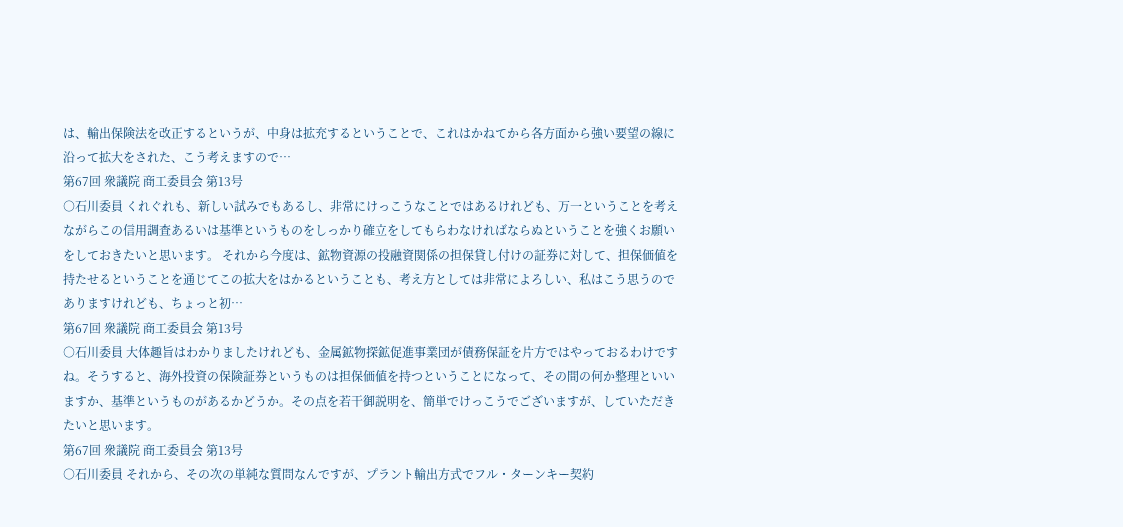は、輸出保険法を改正するというが、中身は拡充するということで、これはかねてから各方面から強い要望の線に沿って拡大をされた、こう考えますので…
第67回 衆議院 商工委員会 第13号
○石川委員 くれぐれも、新しい試みでもあるし、非常にけっこうなことではあるけれども、万一ということを考えながらこの信用調査あるいは基準というものをしっかり確立をしてもらわなければならぬということを強くお願いをしておきたいと思います。 それから今度は、鉱物資源の投融資関係の担保貸し付けの証券に対して、担保価値を持たせるということを通じてこの拡大をはかるということも、考え方としては非常によろしい、私はこう思うのでありますけれども、ちょっと初…
第67回 衆議院 商工委員会 第13号
○石川委員 大体趣旨はわかりましたけれども、金属鉱物探鉱促進事業団が債務保証を片方ではやっておるわけですね。そうすると、海外投資の保険証券というものは担保価値を持つということになって、その間の何か整理といいますか、基準というものがあるかどうか。その点を若干御説明を、簡単でけっこうでございますが、していただきたいと思います。
第67回 衆議院 商工委員会 第13号
○石川委員 それから、その次の単純な質問なんですが、プラント輸出方式でフル・ターンキー契約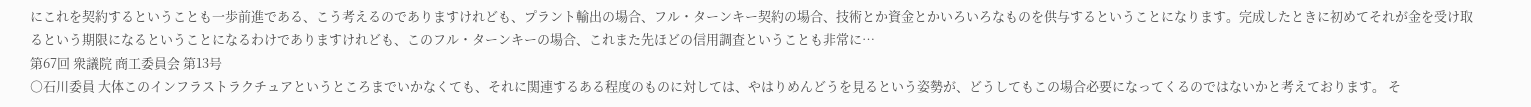にこれを契約するということも一歩前進である、こう考えるのでありますけれども、プラント輸出の場合、フル・ターンキー契約の場合、技術とか資金とかいろいろなものを供与するということになります。完成したときに初めてそれが金を受け取るという期限になるということになるわけでありますけれども、このフル・ターンキーの場合、これまた先ほどの信用調査ということも非常に…
第67回 衆議院 商工委員会 第13号
○石川委員 大体このインフラストラクチュアというところまでいかなくても、それに関連するある程度のものに対しては、やはりめんどうを見るという姿勢が、どうしてもこの場合必要になってくるのではないかと考えております。 そ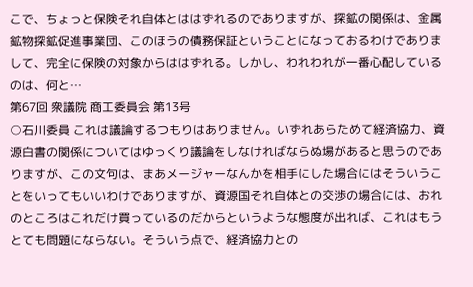こで、ちょっと保険それ自体とははずれるのでありますが、探鉱の関係は、金属鉱物探鉱促進事業団、このほうの債務保証ということになっておるわけでありまして、完全に保険の対象からははずれる。しかし、われわれが一番心配しているのは、何と…
第67回 衆議院 商工委員会 第13号
○石川委員 これは議論するつもりはありません。いずれあらためて経済協力、資源白書の関係についてはゆっくり議論をしなければならぬ場があると思うのでありますが、この文句は、まあメージャーなんかを相手にした場合にはそういうことをいってもいいわけでありますが、資源国それ自体との交渉の場合には、おれのところはこれだけ買っているのだからというような態度が出れば、これはもうとても問題にならない。そういう点で、経済協力との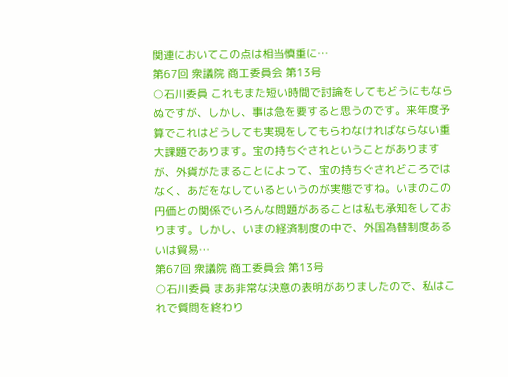関連においてこの点は相当慎重に…
第67回 衆議院 商工委員会 第13号
○石川委員 これもまた短い時間で討論をしてもどうにもならぬですが、しかし、事は急を要すると思うのです。来年度予算でこれはどうしても実現をしてもらわなければならない重大課題であります。宝の持ちぐされということがありますが、外貨がたまることによって、宝の持ちぐされどころではなく、あだをなしているというのが実態ですね。いまのこの円価との関係でいろんな問題があることは私も承知をしております。しかし、いまの経済制度の中で、外国為替制度あるいは貿易…
第67回 衆議院 商工委員会 第13号
○石川委員 まあ非常な決意の表明がありましたので、私はこれで質問を終わり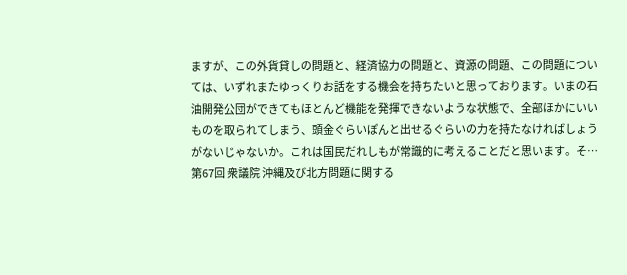ますが、この外貨貸しの問題と、経済協力の問題と、資源の問題、この問題については、いずれまたゆっくりお話をする機会を持ちたいと思っております。いまの石油開発公団ができてもほとんど機能を発揮できないような状態で、全部ほかにいいものを取られてしまう、頭金ぐらいぽんと出せるぐらいの力を持たなければしょうがないじゃないか。これは国民だれしもが常識的に考えることだと思います。そ…
第67回 衆議院 沖縄及び北方問題に関する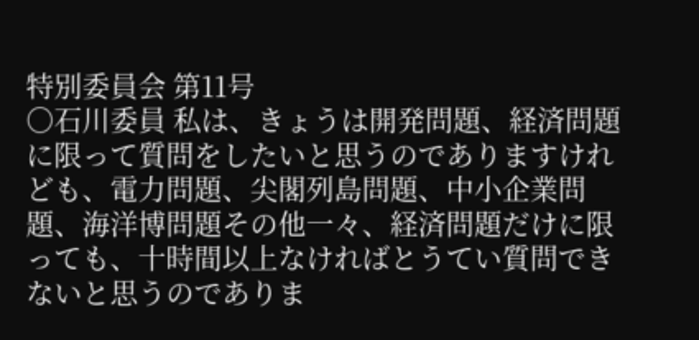特別委員会 第11号
○石川委員 私は、きょうは開発問題、経済問題に限って質問をしたいと思うのでありますけれども、電力問題、尖閣列島問題、中小企業問題、海洋博問題その他一々、経済問題だけに限っても、十時間以上なければとうてい質問できないと思うのでありま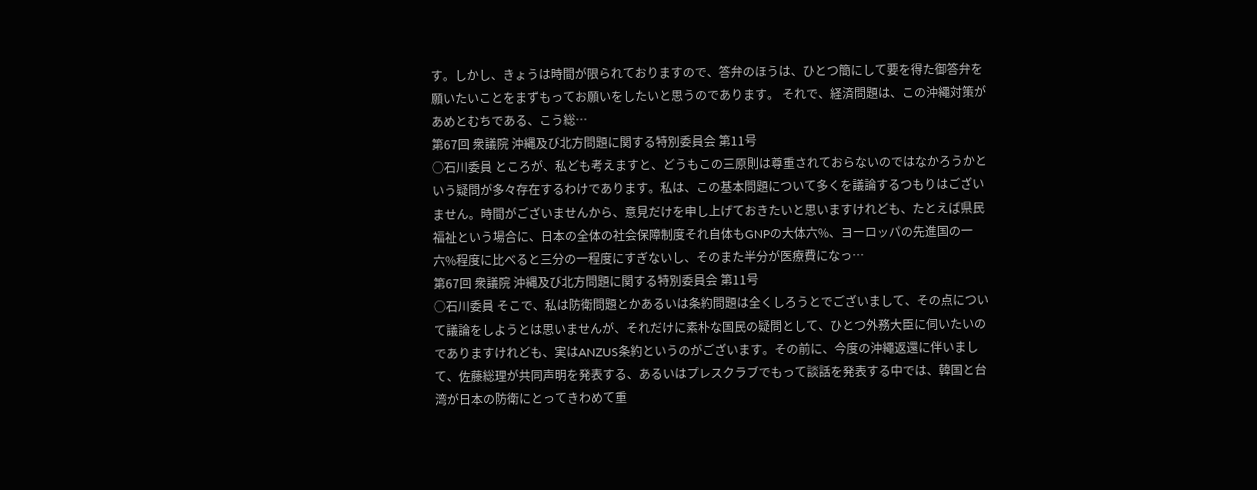す。しかし、きょうは時間が限られておりますので、答弁のほうは、ひとつ簡にして要を得た御答弁を願いたいことをまずもってお願いをしたいと思うのであります。 それで、経済問題は、この沖繩対策があめとむちである、こう総…
第67回 衆議院 沖縄及び北方問題に関する特別委員会 第11号
○石川委員 ところが、私ども考えますと、どうもこの三原則は尊重されておらないのではなかろうかという疑問が多々存在するわけであります。私は、この基本問題について多くを議論するつもりはございません。時間がございませんから、意見だけを申し上げておきたいと思いますけれども、たとえば県民福祉という場合に、日本の全体の社会保障制度それ自体もGNPの大体六%、ヨーロッパの先進国の一六%程度に比べると三分の一程度にすぎないし、そのまた半分が医療費になっ…
第67回 衆議院 沖縄及び北方問題に関する特別委員会 第11号
○石川委員 そこで、私は防衛問題とかあるいは条約問題は全くしろうとでございまして、その点について議論をしようとは思いませんが、それだけに素朴な国民の疑問として、ひとつ外務大臣に伺いたいのでありますけれども、実はANZUS条約というのがございます。その前に、今度の沖繩返還に伴いまして、佐藤総理が共同声明を発表する、あるいはプレスクラブでもって談話を発表する中では、韓国と台湾が日本の防衛にとってきわめて重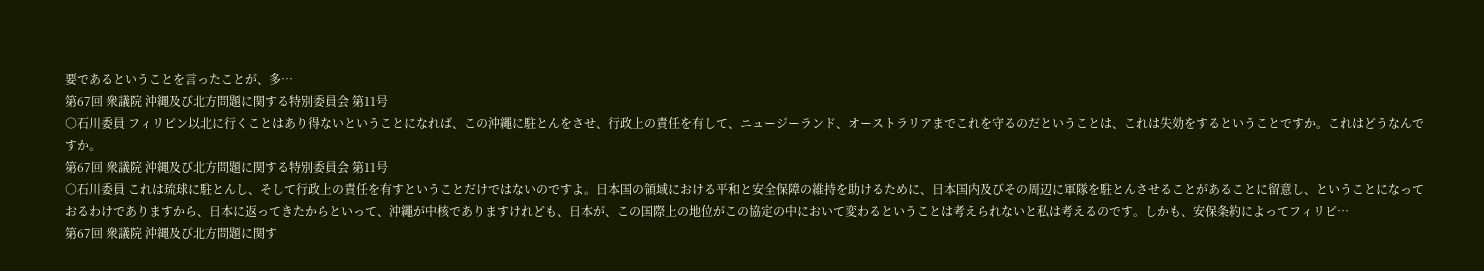要であるということを言ったことが、多…
第67回 衆議院 沖縄及び北方問題に関する特別委員会 第11号
○石川委員 フィリピン以北に行くことはあり得ないということになれば、この沖繩に駐とんをさせ、行政上の責任を有して、ニュージーランド、オーストラリアまでこれを守るのだということは、これは失効をするということですか。これはどうなんですか。
第67回 衆議院 沖縄及び北方問題に関する特別委員会 第11号
○石川委員 これは琉球に駐とんし、そして行政上の責任を有すということだけではないのですよ。日本国の領域における平和と安全保障の維持を助けるために、日本国内及びその周辺に軍隊を駐とんさせることがあることに留意し、ということになっておるわけでありますから、日本に返ってきたからといって、沖繩が中核でありますけれども、日本が、この国際上の地位がこの協定の中において変わるということは考えられないと私は考えるのです。しかも、安保条約によってフィリピ…
第67回 衆議院 沖縄及び北方問題に関す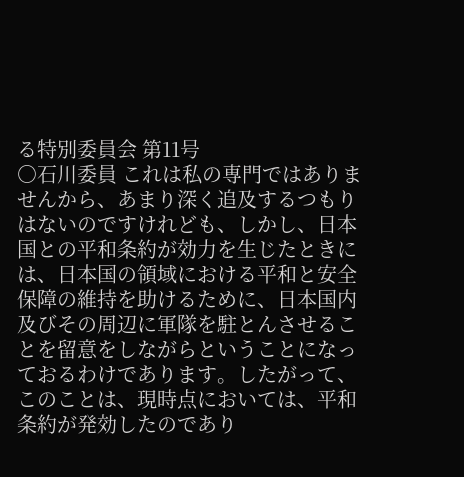る特別委員会 第11号
○石川委員 これは私の専門ではありませんから、あまり深く追及するつもりはないのですけれども、しかし、日本国との平和条約が効力を生じたときには、日本国の領域における平和と安全保障の維持を助けるために、日本国内及びその周辺に軍隊を駐とんさせることを留意をしながらということになっておるわけであります。したがって、このことは、現時点においては、平和条約が発効したのであり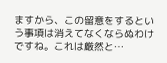ますから、この留意をするという事項は消えてなくならぬわけですね。これは厳然と…